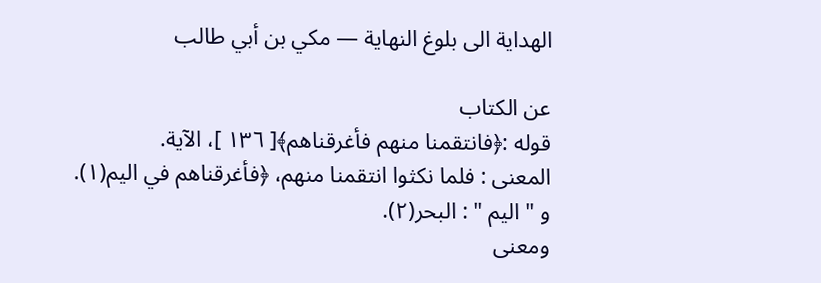الهداية الى بلوغ النهاية — مكي بن أبي طالب

عن الكتاب
قوله :﴿فانتقمنا منهم فأغرقناهم﴾[ ١٣٦ ]، الآية.
المعنى : فلما نكثوا انتقمنا منهم، ﴿فأغرقناهم في اليم(١).
و " اليم " : البحر(٢).
ومعنى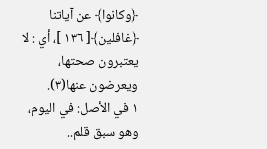﴿وكانوا﴾ عن آياتنا ﴿غافلين﴾[ ١٣٦ ]، أي : لا يعتبرون صحتها، ويعرضون عنها(٣).
١ في الأصل: في اليوم، وهو سبق قلم..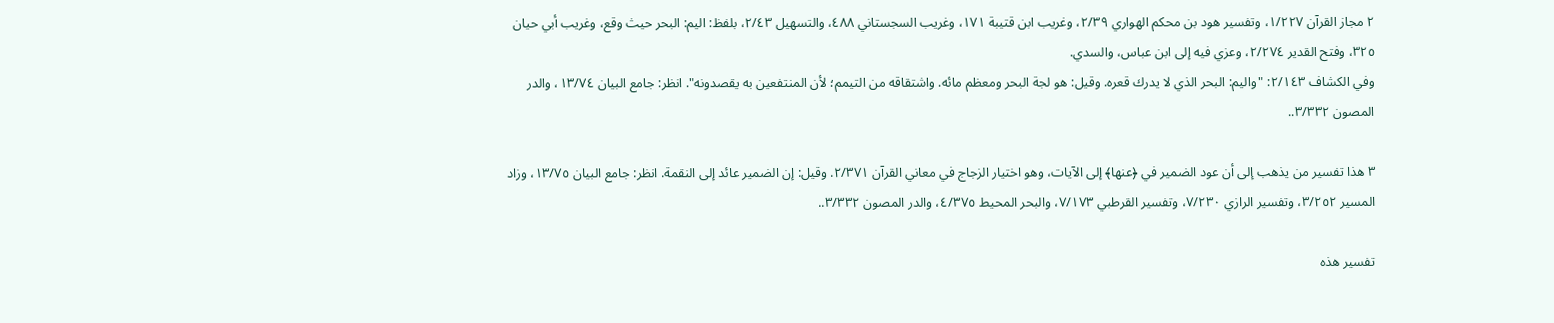٢ مجاز القرآن ١/٢٢٧، وتفسير هود بن محكم الهواري ٢/٣٩، وغريب ابن قتيبة ١٧١، وغريب السجستاني ٤٨٨، والتسهيل ٢/٤٣، بلفظ: اليم: البحر حيث وقع، وغريب أبي حيان ٣٢٥، وفتح القدير ٢/٢٧٤، وعزي فيه إلى ابن عباس، والسدي.
وفي الكشاف ٢/١٤٣: "واليم: البحر الذي لا يدرك قعره. وقيل: هو لجة البحر ومعظم مائه. واشتقاقه من التيمم؛ لأن المنتفعين به يقصدونه". انظر: جامع البيان ١٣/٧٤، والدر المصون ٣/٣٣٢..

٣ هذا تفسير من يذهب إلى أن عود الضمير في ﴿عنها﴾ إلى الآيات، وهو اختيار الزجاج في معاني القرآن ٢/٣٧١. وقيل: إن الضمير عائد إلى النقمة. انظر: جامع البيان ١٣/٧٥، وزاد المسير ٣/٢٥٢، وتفسير الرازي ٧/٢٣٠، وتفسير القرطبي ٧/١٧٣، والبحر المحيط ٤/٣٧٥، والدر المصون ٣/٣٣٢..

تفسير هذه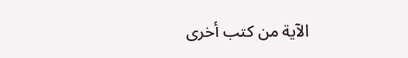الآية من كتب أخرى